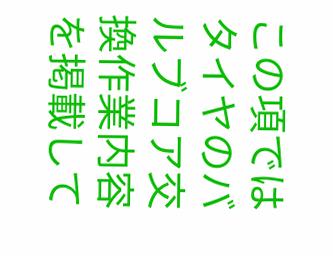この項ではタイヤのバルブコア交換作業内容を掲載して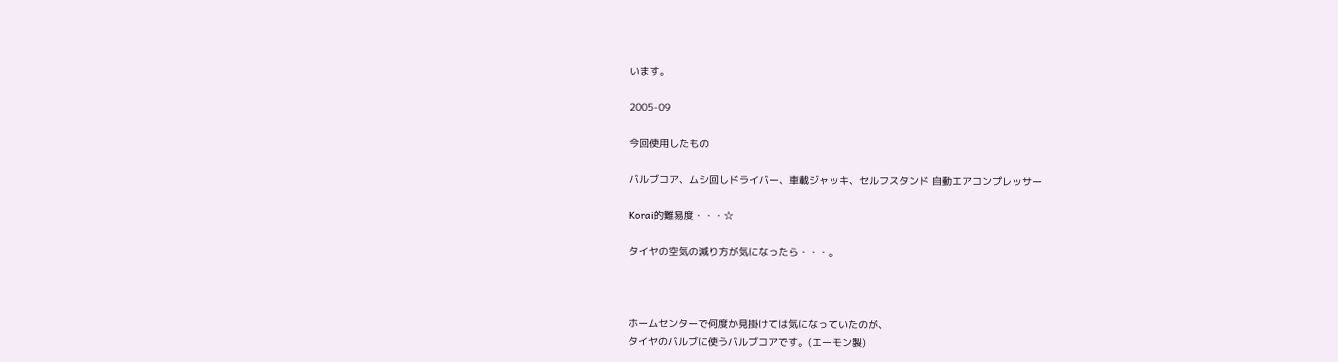います。

2005-09

今回使用したもの

バルブコア、ムシ回しドライバー、車載ジャッキ、セルフスタンド 自動エアコンプレッサー

Korai的難易度・・・☆

タイヤの空気の減り方が気になったら・・・。



ホームセンターで何度か見掛けては気になっていたのが、
タイヤのバルブに使うバルブコアです。(エーモン製)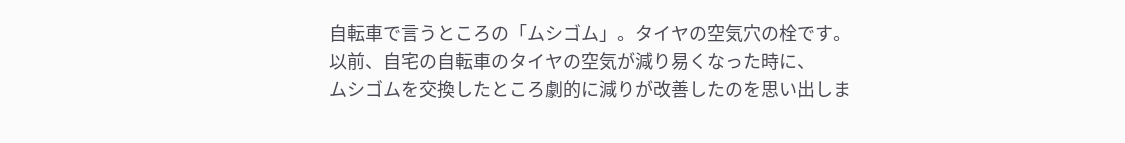自転車で言うところの「ムシゴム」。タイヤの空気穴の栓です。
以前、自宅の自転車のタイヤの空気が減り易くなった時に、
ムシゴムを交換したところ劇的に減りが改善したのを思い出しま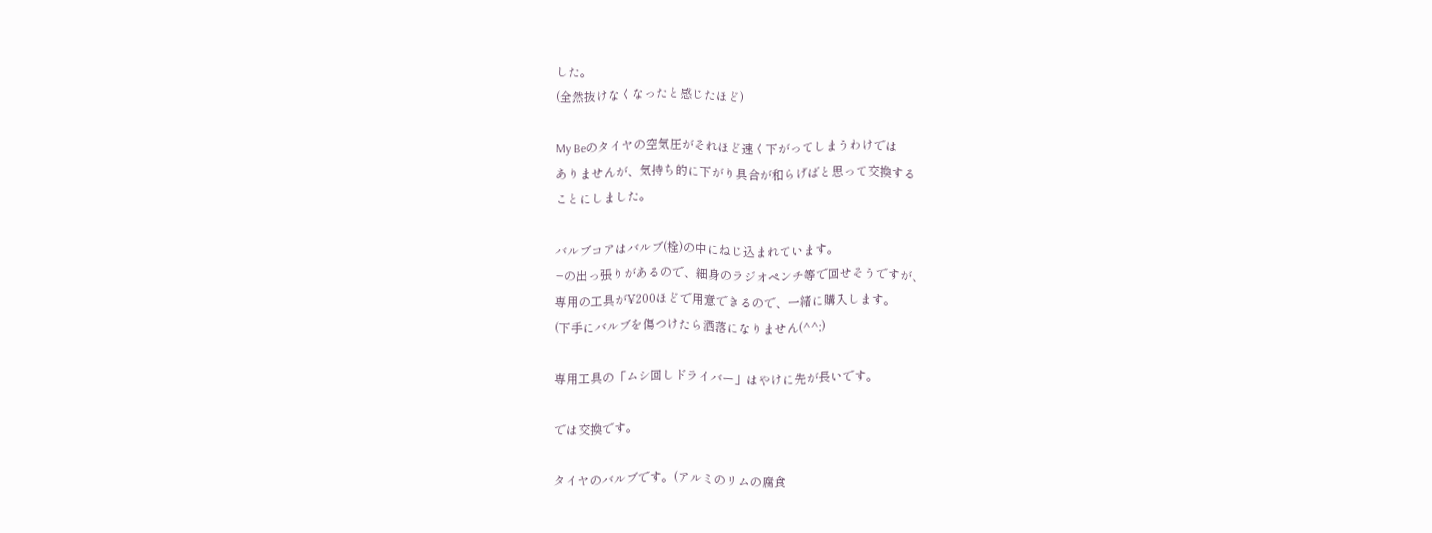した。
(全然抜けなくなったと感じたほど)

My Beのタイヤの空気圧がそれほど速く下がってしまうわけでは
ありませんが、気持ち的に下がり具合が和らげばと思って交換する
ことにしました。

バルブコアはバルブ(栓)の中にねじ込まれています。
−の出っ張りがあるので、細身のラジオペンチ等で回せそうですが、
専用の工具が¥200ほどで用意できるので、一緒に購入します。
(下手にバルブを傷つけたら洒落になりません(^^;)

専用工具の「ムシ回しドライバー」はやけに先が長いです。

では交換です。

タイヤのバルブです。(アルミのリムの腐食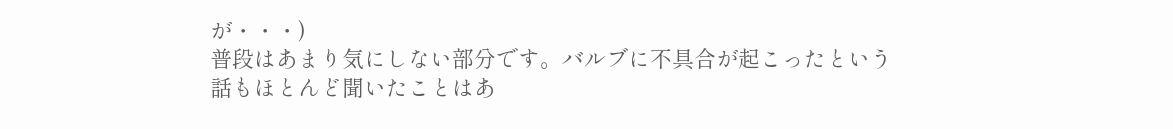が・・・)
普段はあまり気にしない部分です。バルブに不具合が起こったという
話もほとんど聞いたことはあ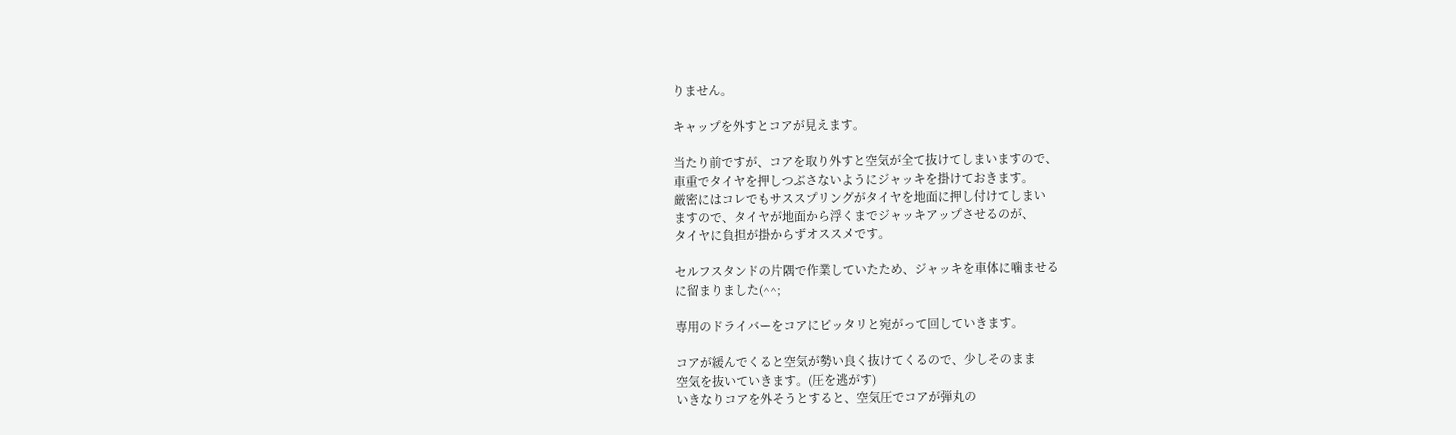りません。

キャップを外すとコアが見えます。

当たり前ですが、コアを取り外すと空気が全て抜けてしまいますので、
車重でタイヤを押しつぶさないようにジャッキを掛けておきます。
厳密にはコレでもサススプリングがタイヤを地面に押し付けてしまい
ますので、タイヤが地面から浮くまでジャッキアップさせるのが、
タイヤに負担が掛からずオススメです。

セルフスタンドの片隅で作業していたため、ジャッキを車体に噛ませる
に留まりました(^^;

専用のドライバーをコアにピッタリと宛がって回していきます。

コアが緩んでくると空気が勢い良く抜けてくるので、少しそのまま
空気を抜いていきます。(圧を逃がす)
いきなりコアを外そうとすると、空気圧でコアが弾丸の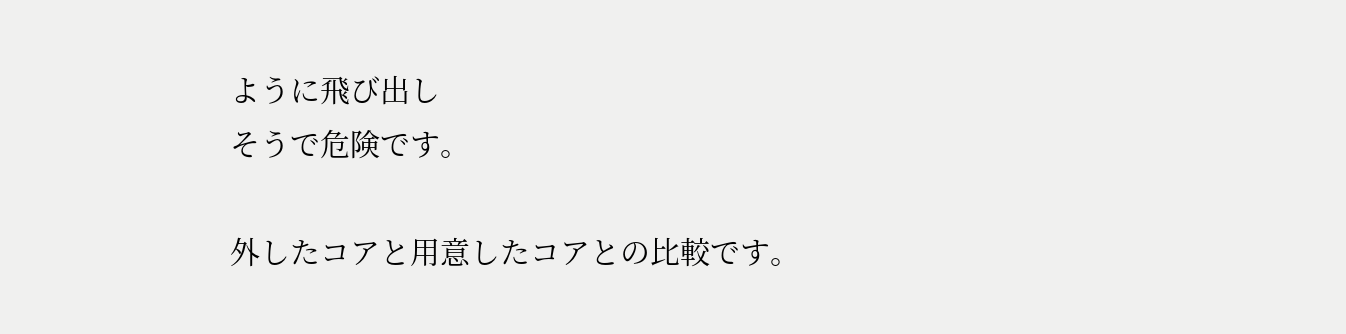ように飛び出し
そうで危険です。

外したコアと用意したコアとの比較です。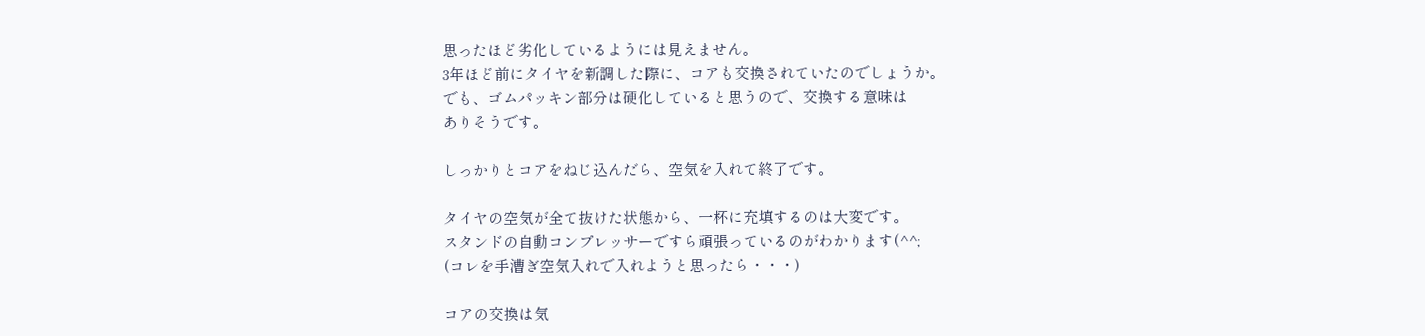思ったほど劣化しているようには見えません。
3年ほど前にタイヤを新調した際に、コアも交換されていたのでしょうか。
でも、ゴムパッキン部分は硬化していると思うので、交換する意味は
ありそうです。

しっかりとコアをねじ込んだら、空気を入れて終了です。

タイヤの空気が全て抜けた状態から、一杯に充填するのは大変です。
スタンドの自動コンプレッサーですら頑張っているのがわかります(^^;
(コレを手漕ぎ空気入れで入れようと思ったら・・・)

コアの交換は気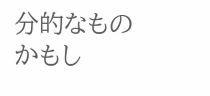分的なものかもし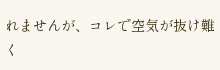れませんが、コレで空気が抜け難く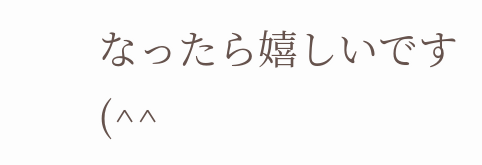なったら嬉しいです(^^